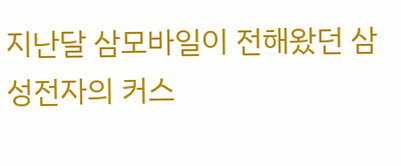지난달 삼모바일이 전해왔던 삼성전자의 커스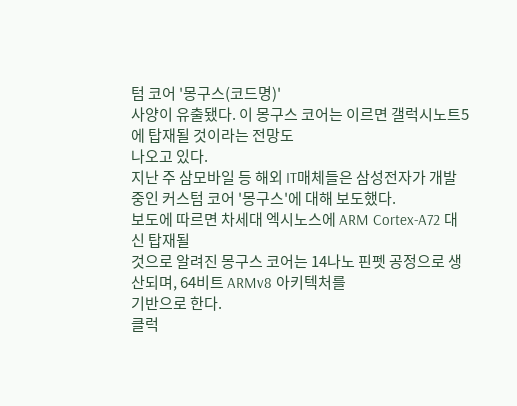텀 코어 '몽구스(코드명)'
사양이 유출됐다. 이 몽구스 코어는 이르면 갤럭시노트5에 탑재될 것이라는 전망도
나오고 있다.
지난 주 삼모바일 등 해외 IT매체들은 삼성전자가 개발
중인 커스텀 코어 '몽구스'에 대해 보도했다.
보도에 따르면 차세대 엑시노스에 ARM Cortex-A72 대신 탑재될
것으로 알려진 몽구스 코어는 14나노 핀펫 공정으로 생산되며, 64비트 ARMv8 아키텍처를
기반으로 한다.
클럭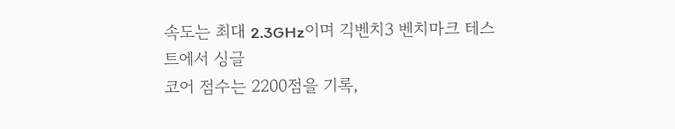속도는 최대 2.3GHz이며 긱벤치3 벤치마크 테스트에서 싱글
코어 점수는 2200점을 기록,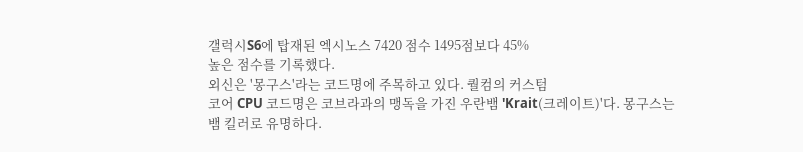갤럭시S6에 탑재된 엑시노스 7420 점수 1495점보다 45%
높은 점수를 기록했다.
외신은 '몽구스'라는 코드명에 주목하고 있다. 퀄컴의 커스텀
코어 CPU 코드명은 코브라과의 맹독을 가진 우란뱀 'Krait(크레이트)'다. 몽구스는
뱀 킬러로 유명하다.